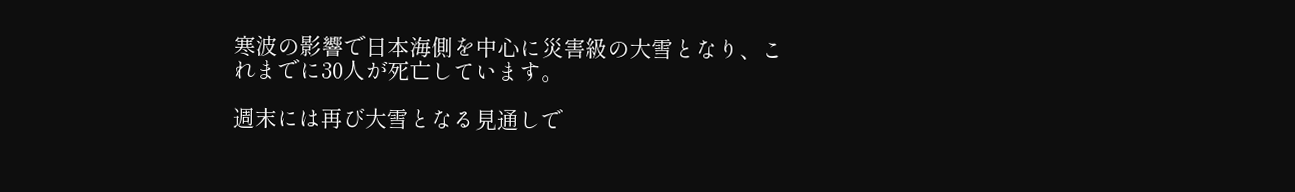寒波の影響で日本海側を中心に災害級の大雪となり、これまでに30人が死亡しています。

週末には再び大雪となる見通しで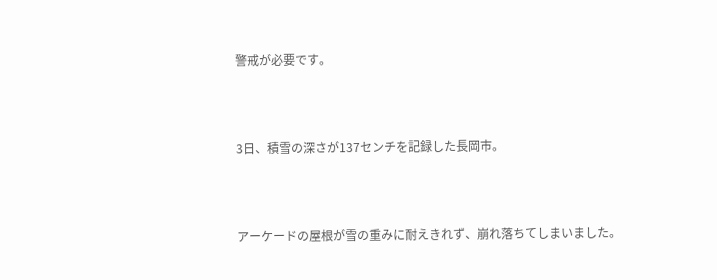警戒が必要です。



3日、積雪の深さが137センチを記録した長岡市。



アーケードの屋根が雪の重みに耐えきれず、崩れ落ちてしまいました。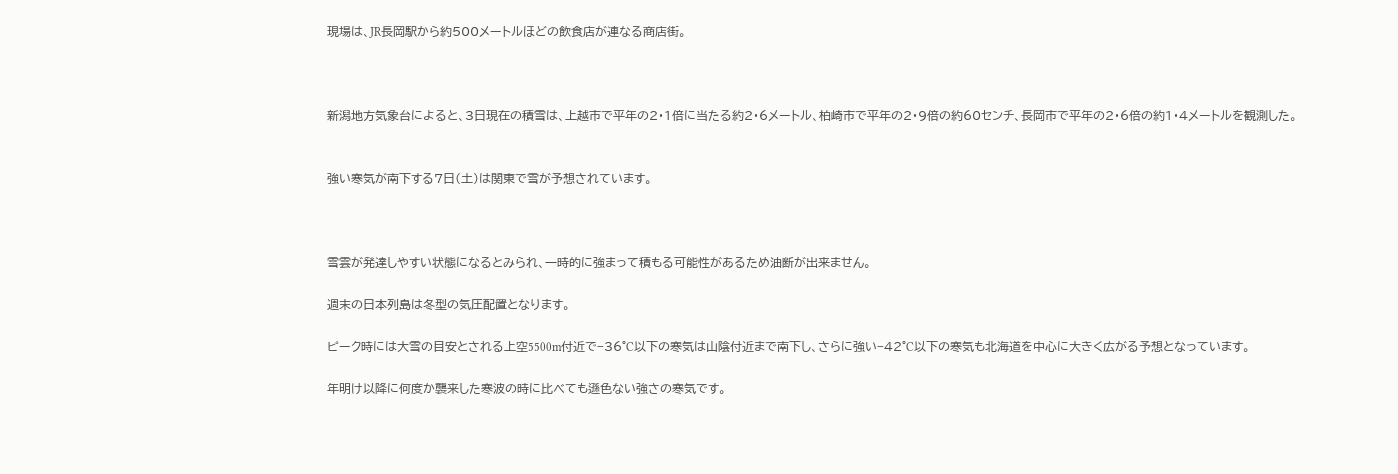現場は、JR長岡駅から約500メートルほどの飲食店が連なる商店街。



新潟地方気象台によると、3日現在の積雪は、上越市で平年の2・1倍に当たる約2・6メートル、柏崎市で平年の2・9倍の約60センチ、長岡市で平年の2・6倍の約1・4メートルを観測した。


強い寒気が南下する7日(土)は関東で雪が予想されています。



雪雲が発達しやすい状態になるとみられ、一時的に強まって積もる可能性があるため油断が出来ません。

週末の日本列島は冬型の気圧配置となります。

ピーク時には大雪の目安とされる上空5500m付近で−36°C以下の寒気は山陰付近まで南下し、さらに強い−42°C以下の寒気も北海道を中心に大きく広がる予想となっています。

年明け以降に何度か襲来した寒波の時に比べても遜色ない強さの寒気です。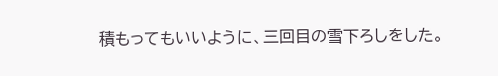積もってもいいように、三回目の雪下ろしをした。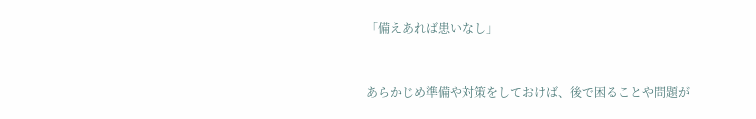「備えあれば患いなし」



あらかじめ準備や対策をしておけば、後で困ることや問題が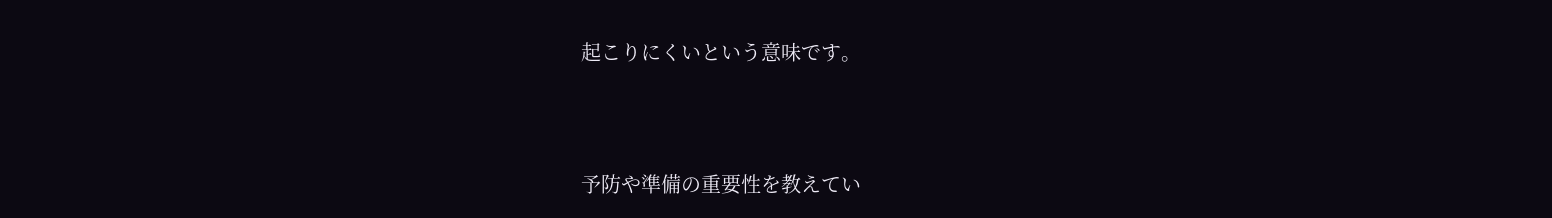起こりにくいという意味です。



予防や準備の重要性を教えてい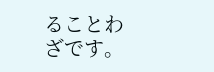ることわざです。